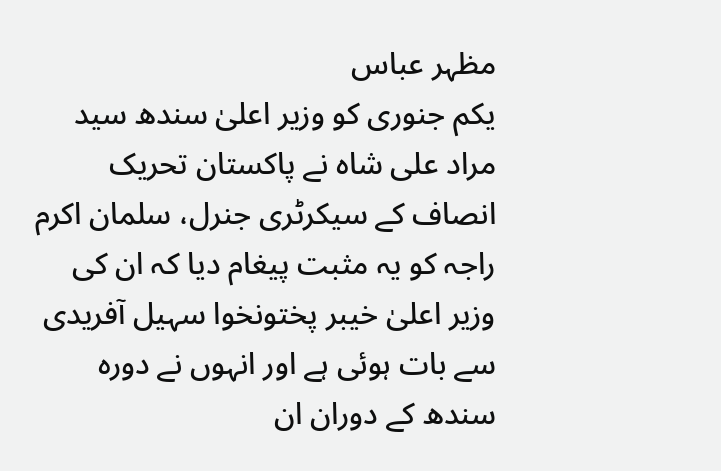مظہر عباس
یکم جنوری کو وزیر اعلیٰ سندھ سید مراد علی شاہ نے پاکستان تحریک انصاف کے سیکرٹری جنرل، سلمان اکرم راجہ کو یہ مثبت پیغام دیا کہ ان کی وزیر اعلیٰ خیبر پختونخوا سہیل آفریدی سے بات ہوئی ہے اور انہوں نے دورہ سندھ کے دوران ان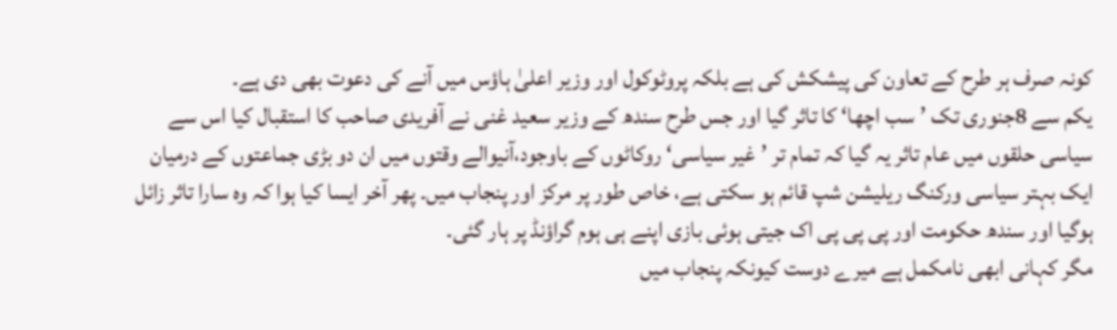کونہ صرف ہر طرح کے تعاون کی پیشکش کی ہے بلکہ پروٹوکول اور وزیر اعلیٰ ہاؤس میں آنے کی دعوت بھی دی ہے۔
یکم سے 8جنوری تک ’سب اچھا‘ کا تاثر گیا اور جس طرح سندھ کے وزیر سعید غنی نے آفریدی صاحب کا استقبال کیا اس سے سیاسی حلقوں میں عام تاثر یہ گیا کہ تمام تر ’غیر سیاسی‘ روکاٹوں کے باوجود،آنیوالے وقتوں میں ان دو بڑی جماعتوں کے درمیان ایک بہتر سیاسی ورکنگ ریلیشن شپ قائم ہو سکتی ہے، خاص طور پر مرکز اور پنجاب میں۔ پھر آخر ایسا کیا ہوا کہ وہ سارا تاثر زائل ہوگیا اور سندھ حکومت اور پی پی پی اک جیتی ہوئی بازی اپنے ہی ہوم گراؤنڈ پر ہار گئی۔
مگر کہانی ابھی نامکمل ہے میرے دوست کیونکہ پنجاب میں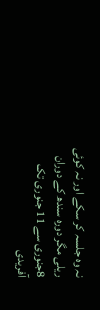نہ وہ جلسہ کر سکے اور نہ کوئی ریلی مگر دورہ سندھ کے دوران 8جنوری سے 11 جنوری تک آفریدی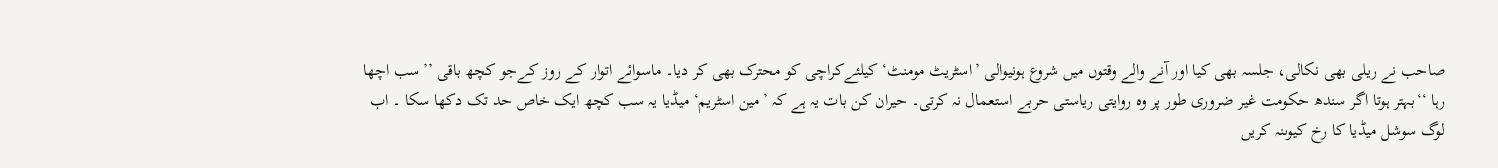صاحب نے ریلی بھی نکالی، جلسہ بھی کیا اور آنے والے وقتوں میں شروع ہونیوالی ’اسٹریٹ مومنٹ‘ کیلئےکراچی کو محترک بھی کر دیا۔ ماسوائے اتوار کے روز کےجو کچھ باقی ’’سب اچھا رہا ‘‘بہتر ہوتا اگر سندھ حکومت غیر ضروری طور پر وہ روایتی ریاستی حربے استعمال نہ کرتی۔ حیران کن بات یہ ہے کہ ’مین اسٹریم‘ میڈیا یہ سب کچھ ایک خاص حد تک دکھا سکا ۔ اب لوگ سوشل میڈیا کا رخ کیوںنہ کریں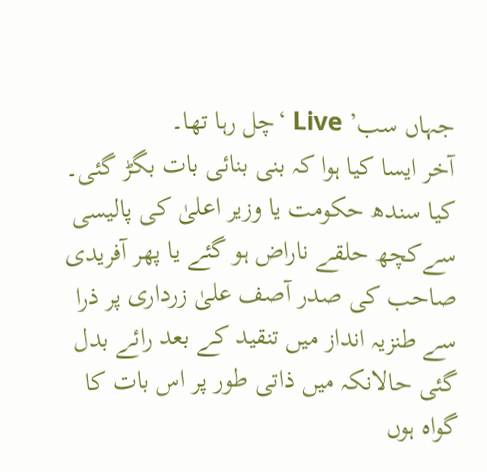جہاں سب’ Live ‘چل رہا تھا۔
آخر ایسا کیا ہوا کہ بنی بنائی بات بگڑ گئی۔ کیا سندھ حکومت یا وزیر اعلیٰ کی پالیسی سےکچھ حلقے ناراض ہو گئے یا پھر آفریدی صاحب کی صدر آصف علیٰ زرداری پر ذرا سے طنزیہ انداز میں تنقید کے بعد رائے بدل گئی حالانکہ میں ذاتی طور پر اس بات کا گواہ ہوں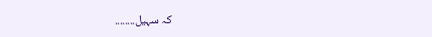کہ سہیل........